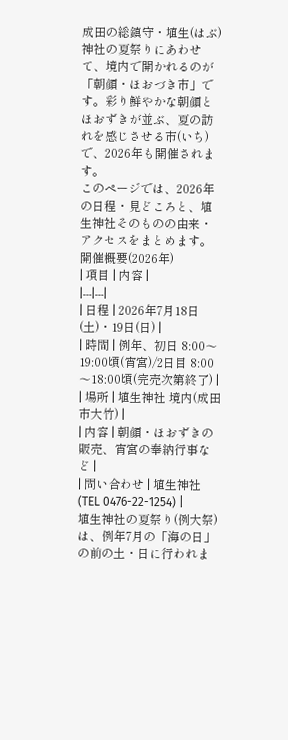成田の総鎮守・埴生(はぶ)神社の夏祭りにあわせて、境内で開かれるのが「朝顔・ほおづき市」です。彩り鮮やかな朝顔とほおずきが並ぶ、夏の訪れを感じさせる市(いち)で、2026年も開催されます。
このページでは、2026年の日程・見どころと、埴生神社そのものの由来・アクセスをまとめます。
開催概要(2026年)
| 項目 | 内容 |
|---|---|
| 日程 | 2026年7月18日(土)・19日(日) |
| 時間 | 例年、初日 8:00〜19:00頃(宵宮)/2日目 8:00〜18:00頃(完売次第終了) |
| 場所 | 埴生神社 境内(成田市大竹) |
| 内容 | 朝顔・ほおずきの販売、宵宮の奉納行事など |
| 問い合わせ | 埴生神社(TEL 0476-22-1254) |
埴生神社の夏祭り(例大祭)は、例年7月の「海の日」の前の土・日に行われま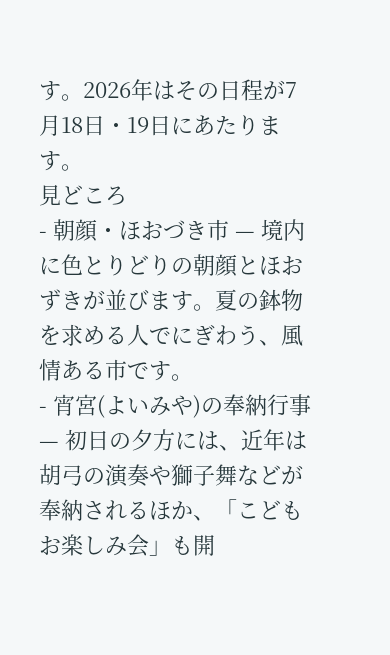す。2026年はその日程が7月18日・19日にあたります。
見どころ
- 朝顔・ほおづき市 — 境内に色とりどりの朝顔とほおずきが並びます。夏の鉢物を求める人でにぎわう、風情ある市です。
- 宵宮(よいみや)の奉納行事 — 初日の夕方には、近年は胡弓の演奏や獅子舞などが奉納されるほか、「こどもお楽しみ会」も開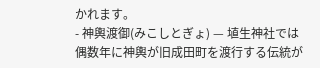かれます。
- 神輿渡御(みこしとぎょ) — 埴生神社では偶数年に神輿が旧成田町を渡行する伝統が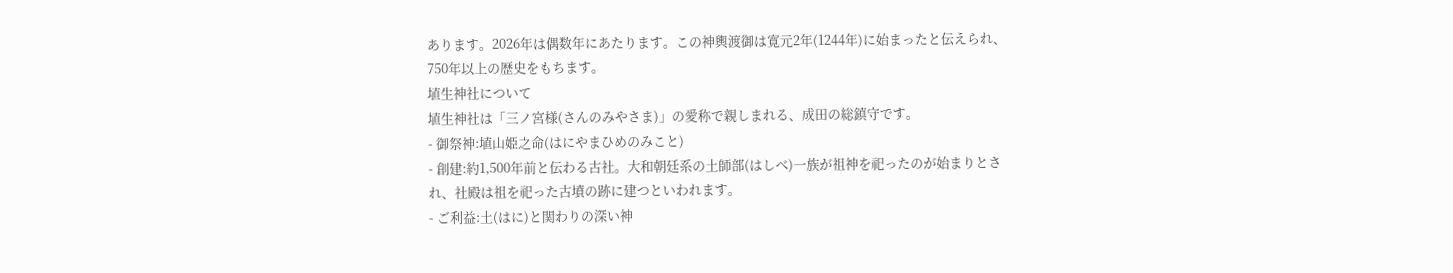あります。2026年は偶数年にあたります。この神輿渡御は寛元2年(1244年)に始まったと伝えられ、750年以上の歴史をもちます。
埴生神社について
埴生神社は「三ノ宮様(さんのみやさま)」の愛称で親しまれる、成田の総鎮守です。
- 御祭神:埴山姫之命(はにやまひめのみこと)
- 創建:約1,500年前と伝わる古社。大和朝廷系の土師部(はしべ)一族が祖神を祀ったのが始まりとされ、社殿は祖を祀った古墳の跡に建つといわれます。
- ご利益:土(はに)と関わりの深い神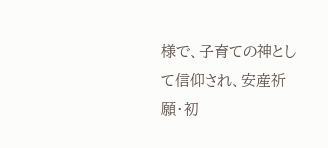様で、子育ての神として信仰され、安産祈願・初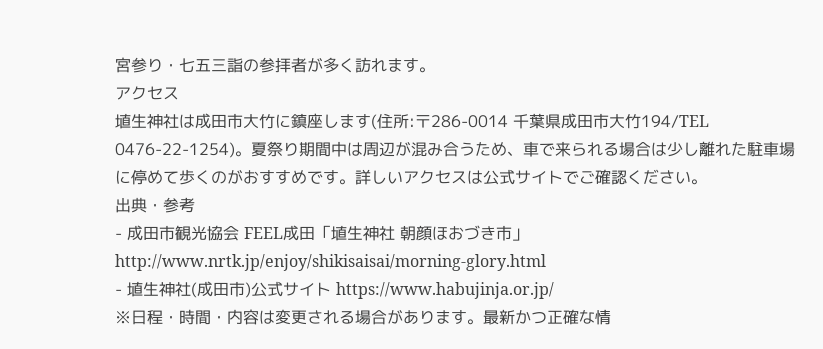宮参り・七五三詣の参拝者が多く訪れます。
アクセス
埴生神社は成田市大竹に鎮座します(住所:〒286-0014 千葉県成田市大竹194/TEL 0476-22-1254)。夏祭り期間中は周辺が混み合うため、車で来られる場合は少し離れた駐車場に停めて歩くのがおすすめです。詳しいアクセスは公式サイトでご確認ください。
出典・参考
- 成田市観光協会 FEEL成田「埴生神社 朝顔ほおづき市」 http://www.nrtk.jp/enjoy/shikisaisai/morning-glory.html
- 埴生神社(成田市)公式サイト https://www.habujinja.or.jp/
※日程・時間・内容は変更される場合があります。最新かつ正確な情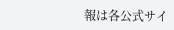報は各公式サイ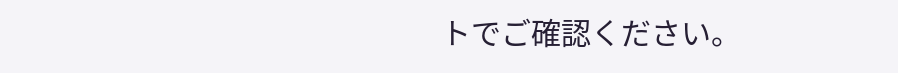トでご確認ください。